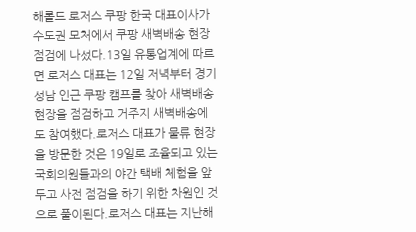해롤드 로저스 쿠팡 한국 대표이사가 수도권 모처에서 쿠팡 새벽배송 현장 점검에 나섰다.13일 유통업계에 따르면 로저스 대표는 12일 저녁부터 경기 성남 인근 쿠팡 캠프를 찾아 새벽배송 현장을 점검하고 거주지 새벽배송에도 참여했다.로저스 대표가 물류 현장을 방문한 것은 19일로 조율되고 있는 국회의원들과의 야간 택배 체험을 앞두고 사전 점검을 하기 위한 차원인 것으로 풀이된다.로저스 대표는 지난해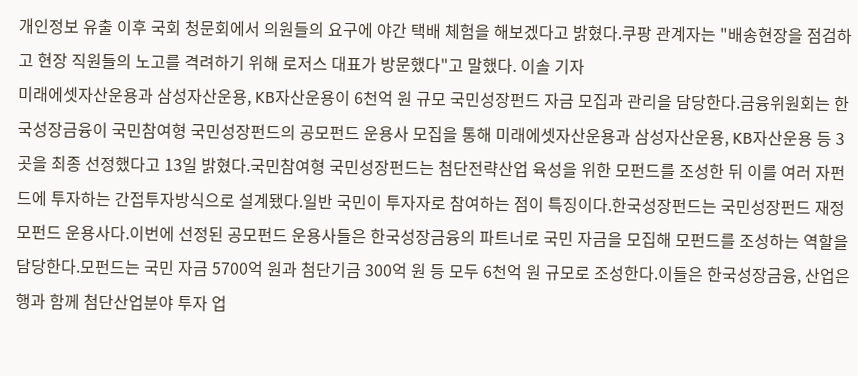개인정보 유출 이후 국회 청문회에서 의원들의 요구에 야간 택배 체험을 해보겠다고 밝혔다.쿠팡 관계자는 "배송현장을 점검하고 현장 직원들의 노고를 격려하기 위해 로저스 대표가 방문했다"고 말했다. 이솔 기자
미래에셋자산운용과 삼성자산운용, KB자산운용이 6천억 원 규모 국민성장펀드 자금 모집과 관리을 담당한다.금융위원회는 한국성장금융이 국민참여형 국민성장펀드의 공모펀드 운용사 모집을 통해 미래에셋자산운용과 삼성자산운용, KB자산운용 등 3곳을 최종 선정했다고 13일 밝혔다.국민참여형 국민성장펀드는 첨단전략산업 육성을 위한 모펀드를 조성한 뒤 이를 여러 자펀드에 투자하는 간접투자방식으로 설계됐다.일반 국민이 투자자로 참여하는 점이 특징이다.한국성장펀드는 국민성장펀드 재정모펀드 운용사다.이번에 선정된 공모펀드 운용사들은 한국성장금융의 파트너로 국민 자금을 모집해 모펀드를 조성하는 역할을 담당한다.모펀드는 국민 자금 5700억 원과 첨단기금 300억 원 등 모두 6천억 원 규모로 조성한다.이들은 한국성장금융, 산업은행과 함께 첨단산업분야 투자 업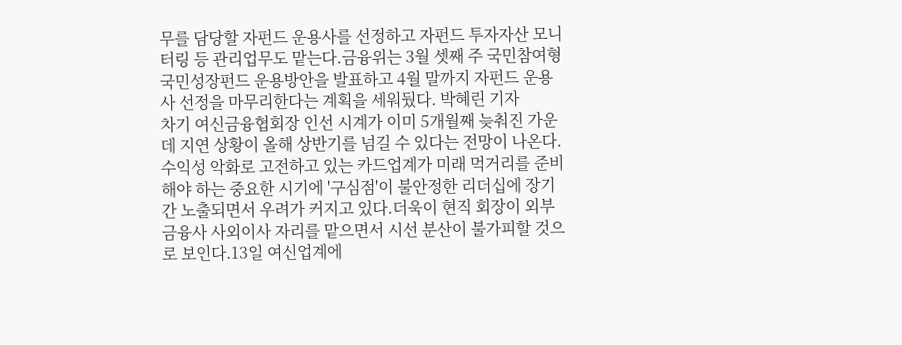무를 담당할 자펀드 운용사를 선정하고 자펀드 투자자산 모니터링 등 관리업무도 맡는다.금융위는 3월 셋째 주 국민참여형 국민성장펀드 운용방안을 발표하고 4월 말까지 자펀드 운용사 선정을 마무리한다는 계획을 세워뒀다. 박혜린 기자
차기 여신금융협회장 인선 시계가 이미 5개월째 늦춰진 가운데 지연 상황이 올해 상반기를 넘길 수 있다는 전망이 나온다.수익성 악화로 고전하고 있는 카드업계가 미래 먹거리를 준비해야 하는 중요한 시기에 '구심점'이 불안정한 리더십에 장기간 노출되면서 우려가 커지고 있다.더욱이 현직 회장이 외부 금융사 사외이사 자리를 맡으면서 시선 분산이 불가피할 것으로 보인다.13일 여신업계에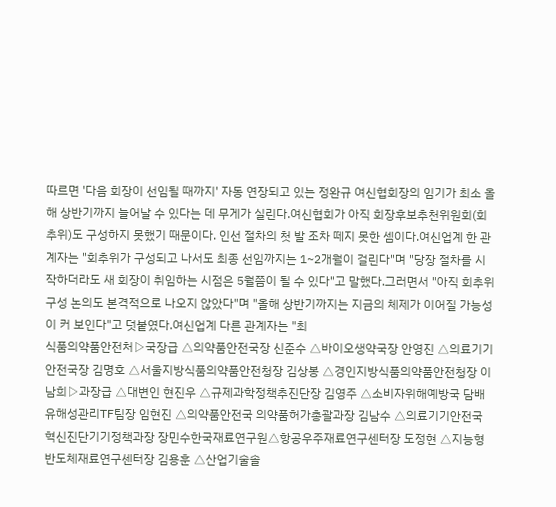따르면 '다음 회장이 선임될 때까지' 자동 연장되고 있는 정완규 여신협회장의 임기가 최소 올해 상반기까지 늘어날 수 있다는 데 무게가 실린다.여신협회가 아직 회장후보추천위원회(회추위)도 구성하지 못했기 때문이다. 인선 절차의 첫 발 조차 떼지 못한 셈이다.여신업계 한 관계자는 "회추위가 구성되고 나서도 최종 선임까지는 1~2개월이 걸린다"며 "당장 절차를 시작하더라도 새 회장이 취임하는 시점은 5월쯤이 될 수 있다"고 말했다.그러면서 "아직 회추위 구성 논의도 본격적으로 나오지 않았다"며 "올해 상반기까지는 지금의 체제가 이어질 가능성이 커 보인다"고 덧붙였다.여신업계 다른 관계자는 "최
식품의약품안전처▷국장급 △의약품안전국장 신준수 △바이오생약국장 안영진 △의료기기안전국장 김명호 △서울지방식품의약품안전청장 김상봉 △경인지방식품의약품안전청장 이남희▷과장급 △대변인 현진우 △규제과학정책추진단장 김영주 △소비자위해예방국 담배유해성관리TF팀장 임현진 △의약품안전국 의약품허가총괄과장 김남수 △의료기기안전국 혁신진단기기정책과장 장민수한국재료연구원△항공우주재료연구센터장 도정현 △지능형반도체재료연구센터장 김용훈 △산업기술솔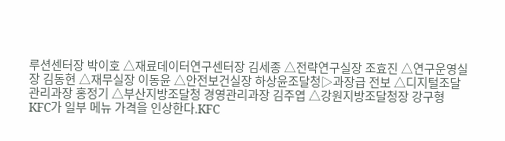루션센터장 박이호 △재료데이터연구센터장 김세종 △전략연구실장 조효진 △연구운영실장 김동현 △재무실장 이동윤 △안전보건실장 하상윤조달청▷과장급 전보 △디지털조달관리과장 홍정기 △부산지방조달청 경영관리과장 김주엽 △강원지방조달청장 강구형
KFC가 일부 메뉴 가격을 인상한다.KFC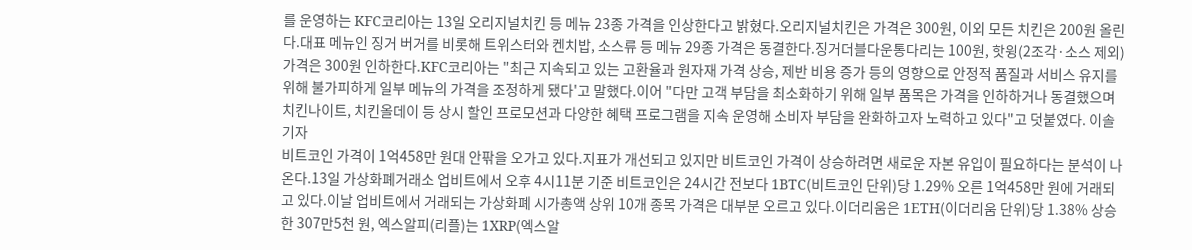를 운영하는 KFC코리아는 13일 오리지널치킨 등 메뉴 23종 가격을 인상한다고 밝혔다.오리지널치킨은 가격은 300원, 이외 모든 치킨은 200원 올린다.대표 메뉴인 징거 버거를 비롯해 트위스터와 켄치밥, 소스류 등 메뉴 29종 가격은 동결한다.징거더블다운통다리는 100원, 핫윙(2조각·소스 제외) 가격은 300원 인하한다.KFC코리아는 "최근 지속되고 있는 고환율과 원자재 가격 상승, 제반 비용 증가 등의 영향으로 안정적 품질과 서비스 유지를 위해 불가피하게 일부 메뉴의 가격을 조정하게 됐다'고 말했다.이어 "다만 고객 부담을 최소화하기 위해 일부 품목은 가격을 인하하거나 동결했으며 치킨나이트, 치킨올데이 등 상시 할인 프로모션과 다양한 혜택 프로그램을 지속 운영해 소비자 부담을 완화하고자 노력하고 있다"고 덧붙였다. 이솔 기자
비트코인 가격이 1억458만 원대 안팎을 오가고 있다.지표가 개선되고 있지만 비트코인 가격이 상승하려면 새로운 자본 유입이 필요하다는 분석이 나온다.13일 가상화폐거래소 업비트에서 오후 4시11분 기준 비트코인은 24시간 전보다 1BTC(비트코인 단위)당 1.29% 오른 1억458만 원에 거래되고 있다.이날 업비트에서 거래되는 가상화폐 시가총액 상위 10개 종목 가격은 대부분 오르고 있다.이더리움은 1ETH(이더리움 단위)당 1.38% 상승한 307만5천 원, 엑스알피(리플)는 1XRP(엑스알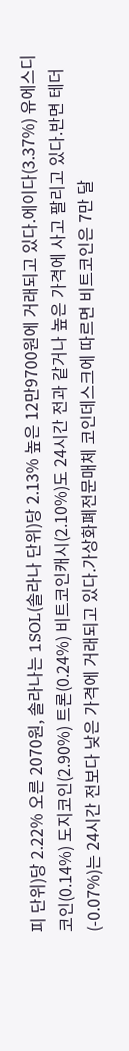피 단위)당 2.22% 오른 2070원, 솔라나는 1SOL(솔라나 단위)당 2.13% 높은 12만9700원에 거래되고 있다.에이다(3.37%) 유에스디코인(0.14%) 도지코인(2.90%) 트론(0.24%) 비트코인캐시(2.10%)도 24시간 전과 같거나 높은 가격에 사고 팔리고 있다.반면 테더(-0.07%)는 24시간 전보다 낮은 가격에 거래되고 있다.가상화폐전문매체 코인데스크에 따르면 비트코인은 7만 달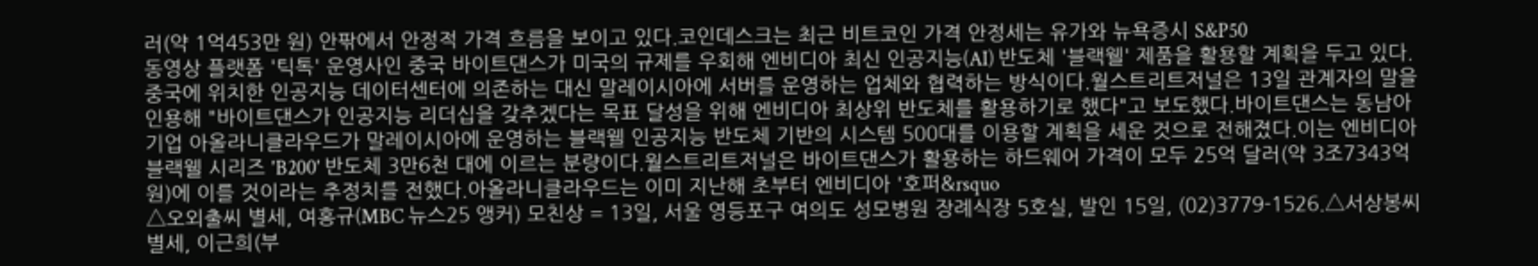러(약 1억453만 원) 안팎에서 안정적 가격 흐름을 보이고 있다.코인데스크는 최근 비트코인 가격 안정세는 유가와 뉴욕증시 S&P50
동영상 플랫폼 '틱톡' 운영사인 중국 바이트댄스가 미국의 규제를 우회해 엔비디아 최신 인공지능(AI) 반도체 '블랙웰' 제품을 활용할 계획을 두고 있다.중국에 위치한 인공지능 데이터센터에 의존하는 대신 말레이시아에 서버를 운영하는 업체와 협력하는 방식이다.월스트리트저널은 13일 관계자의 말을 인용해 "바이트댄스가 인공지능 리더십을 갖추겠다는 목표 달성을 위해 엔비디아 최상위 반도체를 활용하기로 했다"고 보도했다.바이트댄스는 동남아 기업 아올라니클라우드가 말레이시아에 운영하는 블랙웰 인공지능 반도체 기반의 시스템 500대를 이용할 계획을 세운 것으로 전해졌다.이는 엔비디아 블랙웰 시리즈 'B200' 반도체 3만6천 대에 이르는 분량이다.월스트리트저널은 바이트댄스가 활용하는 하드웨어 가격이 모두 25억 달러(약 3조7343억 원)에 이를 것이라는 추정치를 전했다.아올라니클라우드는 이미 지난해 초부터 엔비디아 '호퍼&rsquo
△오외출씨 별세, 여홍규(MBC 뉴스25 앵커) 모친상 = 13일, 서울 영등포구 여의도 성모병원 장례식장 5호실, 발인 15일, (02)3779-1526.△서상봉씨 별세, 이근희(부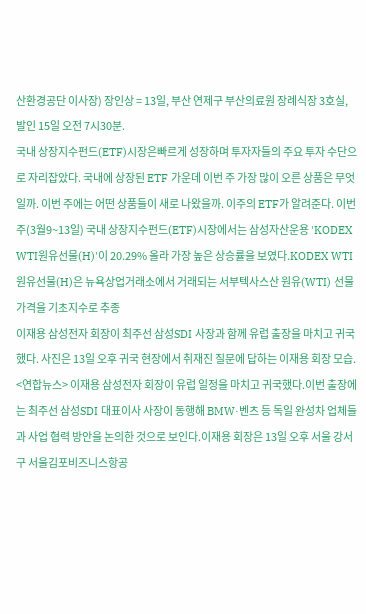산환경공단 이사장) 장인상 = 13일, 부산 연제구 부산의료원 장례식장 3호실, 발인 15일 오전 7시30분.
국내 상장지수펀드(ETF)시장은빠르게 성장하며 투자자들의 주요 투자 수단으로 자리잡았다. 국내에 상장된 ETF 가운데 이번 주 가장 많이 오른 상품은 무엇일까. 이번 주에는 어떤 상품들이 새로 나왔을까. 이주의 ETF가 알려준다. 이번 주(3월9~13일) 국내 상장지수펀드(ETF)시장에서는 삼성자산운용 'KODEX WTI원유선물(H)'이 20.29% 올라 가장 높은 상승률을 보였다.KODEX WTI원유선물(H)은 뉴욕상업거래소에서 거래되는 서부텍사스산 원유(WTI) 선물 가격을 기초지수로 추종
이재용 삼성전자 회장이 최주선 삼성SDI 사장과 함께 유럽 출장을 마치고 귀국했다. 사진은 13일 오후 귀국 현장에서 취재진 질문에 답하는 이재용 회장 모습. <연합뉴스> 이재용 삼성전자 회장이 유럽 일정을 마치고 귀국했다.이번 출장에는 최주선 삼성SDI 대표이사 사장이 동행해 BMW·벤츠 등 독일 완성차 업체들과 사업 협력 방안을 논의한 것으로 보인다.이재용 회장은 13일 오후 서울 강서구 서울김포비즈니스항공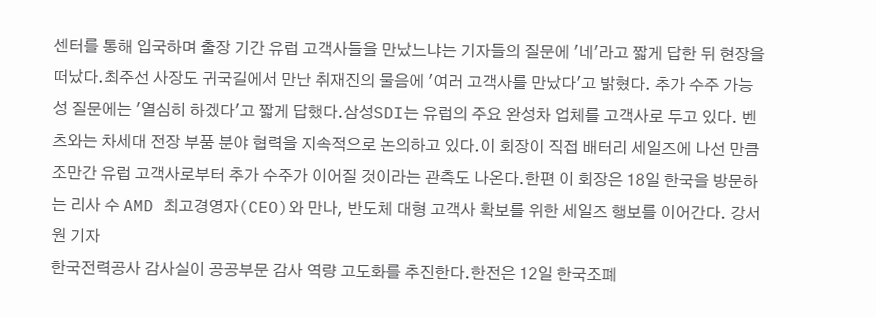센터를 통해 입국하며 출장 기간 유럽 고객사들을 만났느냐는 기자들의 질문에 '네'라고 짧게 답한 뒤 현장을 떠났다.최주선 사장도 귀국길에서 만난 취재진의 물음에 '여러 고객사를 만났다'고 밝혔다. 추가 수주 가능성 질문에는 '열심히 하겠다'고 짧게 답했다.삼성SDI는 유럽의 주요 완성차 업체를 고객사로 두고 있다. 벤츠와는 차세대 전장 부품 분야 협력을 지속적으로 논의하고 있다.이 회장이 직접 배터리 세일즈에 나선 만큼 조만간 유럽 고객사로부터 추가 수주가 이어질 것이라는 관측도 나온다.한편 이 회장은 18일 한국을 방문하는 리사 수 AMD 최고경영자(CEO)와 만나, 반도체 대형 고객사 확보를 위한 세일즈 행보를 이어간다. 강서원 기자
한국전력공사 감사실이 공공부문 감사 역량 고도화를 추진한다.한전은 12일 한국조폐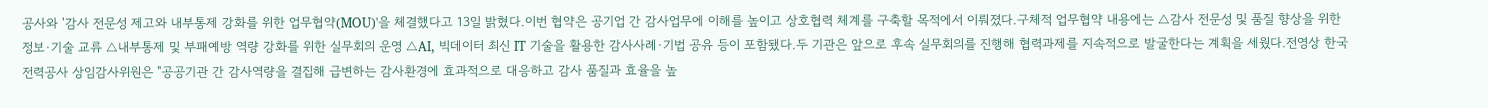공사와 '감사 전문성 제고와 내부통제 강화를 위한 업무협약(MOU)'을 체결했다고 13일 밝혔다.이번 협약은 공기업 간 감사업무에 이해를 높이고 상호협력 체계를 구축할 목적에서 이뤄졌다.구체적 업무협약 내용에는 △감사 전문성 및 품질 향상을 위한 정보·기술 교류 △내부통제 및 부패예방 역량 강화를 위한 실무회의 운영 △AI, 빅데이터 최신 IT 기술을 활용한 감사사례·기법 공유 등이 포함됐다.두 기관은 앞으로 후속 실무회의를 진행해 협력과제를 지속적으로 발굴한다는 계획을 세웠다.전영상 한국전력공사 상임감사위원은 "공공기관 간 감사역량을 결집해 급변하는 감사환경에 효과적으로 대응하고 감사 품질과 효율을 높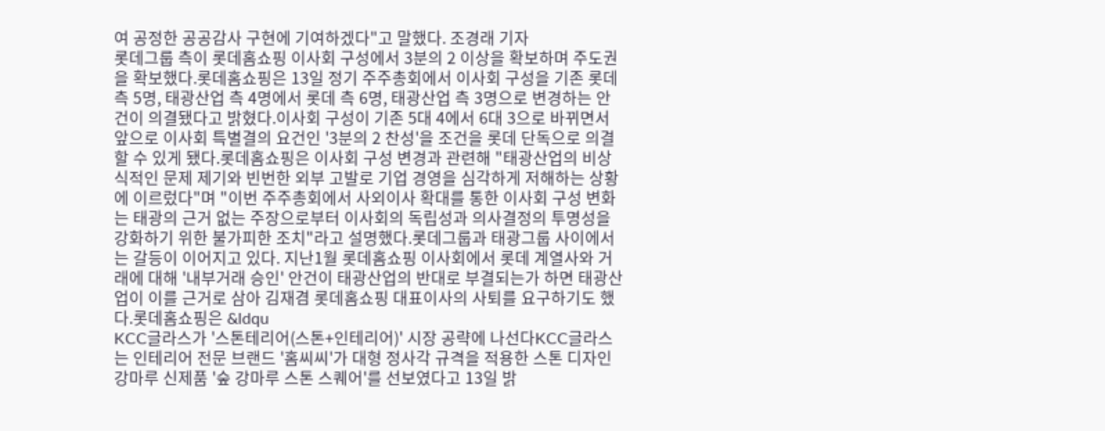여 공정한 공공감사 구현에 기여하겠다"고 말했다. 조경래 기자
롯데그룹 측이 롯데홈쇼핑 이사회 구성에서 3분의 2 이상을 확보하며 주도권을 확보했다.롯데홈쇼핑은 13일 정기 주주총회에서 이사회 구성을 기존 롯데 측 5명, 태광산업 측 4명에서 롯데 측 6명, 태광산업 측 3명으로 변경하는 안건이 의결됐다고 밝혔다.이사회 구성이 기존 5대 4에서 6대 3으로 바뀌면서 앞으로 이사회 특별결의 요건인 '3분의 2 찬성'을 조건을 롯데 단독으로 의결할 수 있게 됐다.롯데홈쇼핑은 이사회 구성 변경과 관련해 "태광산업의 비상식적인 문제 제기와 빈번한 외부 고발로 기업 경영을 심각하게 저해하는 상황에 이르렀다"며 "이번 주주총회에서 사외이사 확대를 통한 이사회 구성 변화는 태광의 근거 없는 주장으로부터 이사회의 독립성과 의사결정의 투명성을 강화하기 위한 불가피한 조치"라고 설명했다.롯데그룹과 태광그룹 사이에서는 갈등이 이어지고 있다. 지난1월 롯데홈쇼핑 이사회에서 롯데 계열사와 거래에 대해 '내부거래 승인' 안건이 태광산업의 반대로 부결되는가 하면 태광산업이 이를 근거로 삼아 김재겸 롯데홈쇼핑 대표이사의 사퇴를 요구하기도 했다.롯데홈쇼핑은 &ldqu
KCC글라스가 '스톤테리어(스톤+인테리어)' 시장 공략에 나선다KCC글라스는 인테리어 전문 브랜드 '홈씨씨'가 대형 정사각 규격을 적용한 스톤 디자인 강마루 신제품 '숲 강마루 스톤 스퀘어'를 선보였다고 13일 밝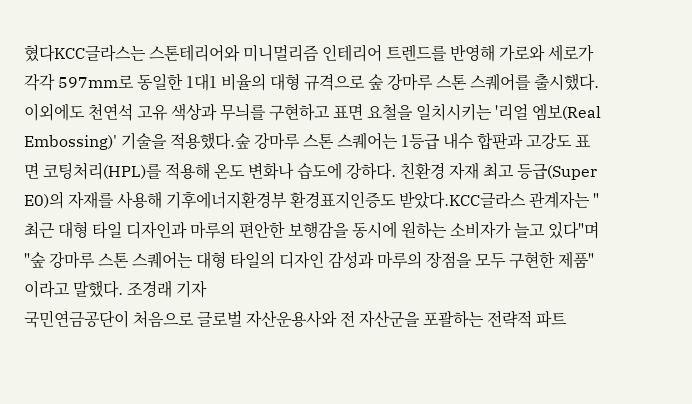혔다KCC글라스는 스톤테리어와 미니멀리즘 인테리어 트렌드를 반영해 가로와 세로가 각각 597mm로 동일한 1대1 비율의 대형 규격으로 숲 강마루 스톤 스퀘어를 출시했다.이외에도 천연석 고유 색상과 무늬를 구현하고 표면 요철을 일치시키는 '리얼 엠보(Real Embossing)' 기술을 적용했다.숲 강마루 스톤 스퀘어는 1등급 내수 합판과 고강도 표면 코팅처리(HPL)를 적용해 온도 변화나 습도에 강하다. 친환경 자재 최고 등급(Super E0)의 자재를 사용해 기후에너지환경부 환경표지인증도 받았다.KCC글라스 관계자는 "최근 대형 타일 디자인과 마루의 편안한 보행감을 동시에 원하는 소비자가 늘고 있다"며 "숲 강마루 스톤 스퀘어는 대형 타일의 디자인 감성과 마루의 장점을 모두 구현한 제품"이라고 말했다. 조경래 기자
국민연금공단이 처음으로 글로벌 자산운용사와 전 자산군을 포괄하는 전략적 파트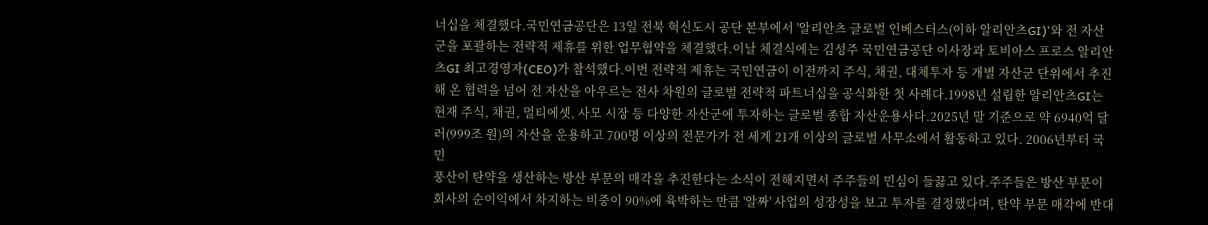너십을 체결했다.국민연금공단은 13일 전북 혁신도시 공단 본부에서 '알리안츠 글로벌 인베스터스(이하 알리안츠GI)'와 전 자산군을 포괄하는 전략적 제휴를 위한 업무협약을 체결했다.이날 체결식에는 김성주 국민연금공단 이사장과 토비아스 프로스 알리안츠GI 최고경영자(CEO)가 참석했다.이번 전략적 제휴는 국민연금이 이전까지 주식, 채권, 대체투자 등 개별 자산군 단위에서 추진해 온 협력을 넘어 전 자산을 아우르는 전사 차원의 글로벌 전략적 파트너십을 공식화한 첫 사례다.1998년 설립한 알리안츠GI는 현재 주식, 채권, 멀티에셋, 사모 시장 등 다양한 자산군에 투자하는 글로벌 종합 자산운용사다.2025년 말 기준으로 약 6940억 달러(999조 원)의 자산을 운용하고 700명 이상의 전문가가 전 세계 21개 이상의 글로벌 사무소에서 활동하고 있다. 2006년부터 국민
풍산이 탄약을 생산하는 방산 부문의 매각을 추진한다는 소식이 전해지면서 주주들의 민심이 들끓고 있다.주주들은 방산 부문이 회사의 순이익에서 차지하는 비중이 90%에 육박하는 만큼 '알짜' 사업의 성장성을 보고 투자를 결정했다며, 탄약 부문 매각에 반대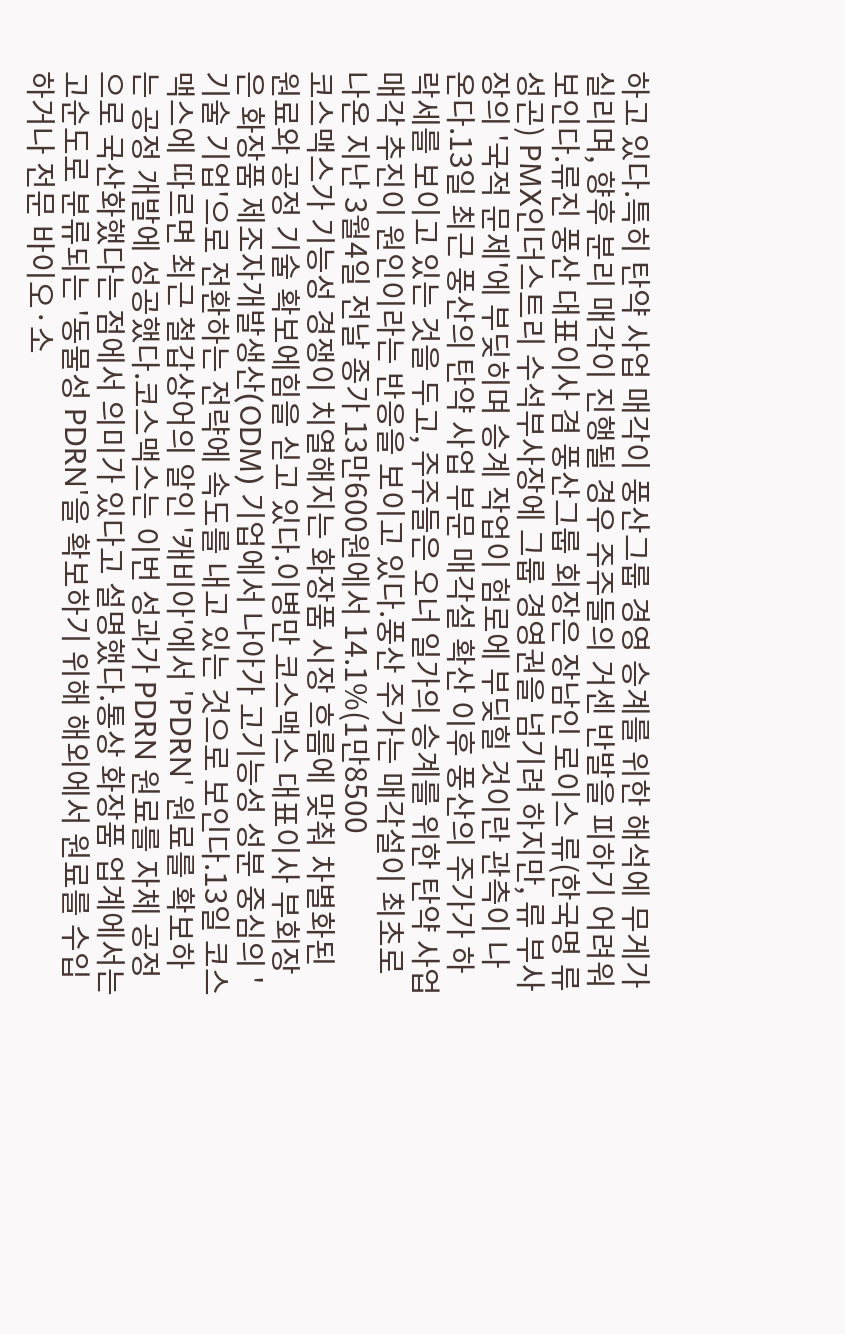하고 있다.특히 탄약 사업 매각이 풍산그룹 경영 승계를 위한 해석에 무게가 실리며, 향후 분리 매각이 진행될 경우 주주들의 거센 반발을 피하기 어려워 보인다.류진 풍산 대표이사 겸 풍산그룹 회장은 장남인 로이스 류(한국명 류성곤) PMX인더스트리 수석부사장에 그룹 경영권을 넘기려 하지만, 류 부사장의 '국적 문제'에 부딪히며 승계 작업이 험로에 부딪힐 것이란 관측이 나온다.13일 최근 풍산의 탄약 사업 부문 매각설 확산 이후 풍산의 주가가 하락세를 보이고 있는 것을 두고, 주주들은 오너 일가의 승계를 위한 탄약 사업 매각 추진이 원인이라는 반응을 보이고 있다.풍산 주가는 매각설이 최초로 나온 지난 3월4일 전날 종가 13만600원에서 14.1%(1만8500
코스맥스가 기능성 경쟁이 치열해지는 화장품 시장 흐름에 맞춰 차별화된 원료와 공정 기술 확보에힘을 싣고 있다.이병만 코스맥스 대표이사 부회장은 화장품 제조자개발생산(ODM) 기업에서 나아가 고기능성 성분 중심의 '기술 기업'으로 전환하는 전략에 속도를 내고 있는 것으로 보인다.13일 코스맥스에 따르면 최근 철갑상어의 알인 '캐비아'에서 'PDRN' 원료를 확보하는 공정 개발에 성공했다.코스맥스는 이번 성과가 PDRN 원료를 자체 공정으로 국산화했다는 점에서 의미가 있다고 설명했다.통상 화장품 업계에서는 고순도로 분류되는 '동물성 PDRN'을 확보하기 위해 해외에서 원료를 수입하거나 전문 바이오·소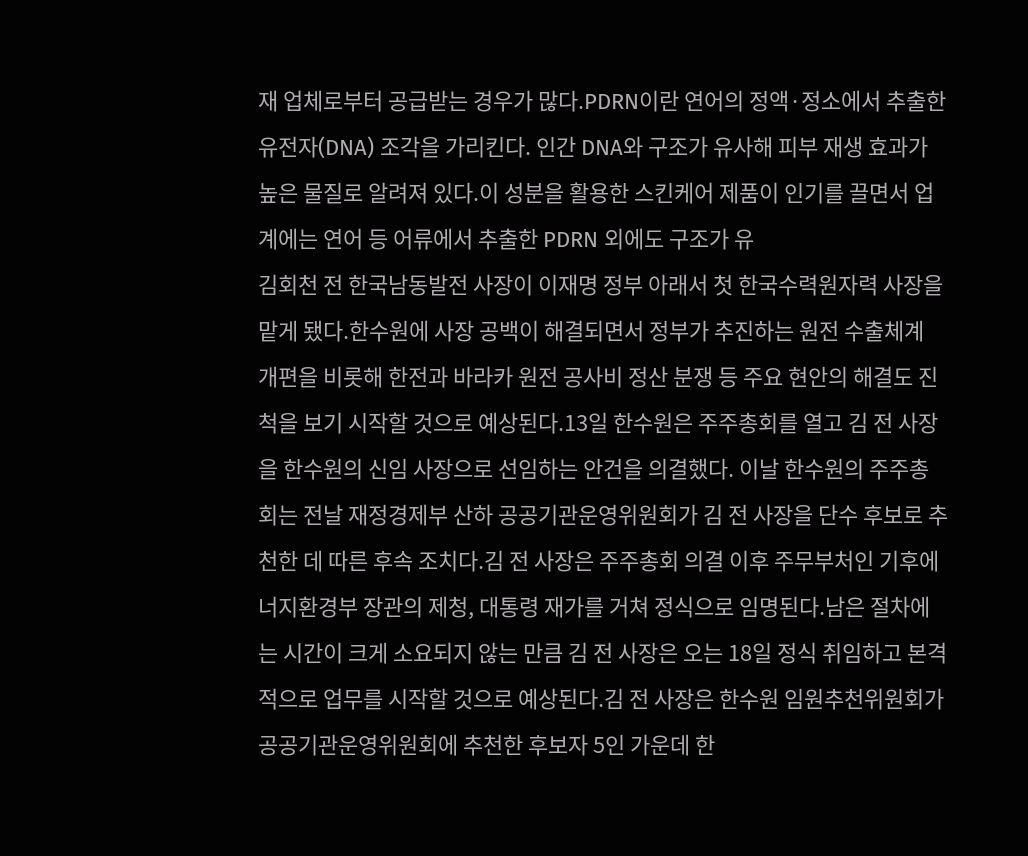재 업체로부터 공급받는 경우가 많다.PDRN이란 연어의 정액·정소에서 추출한 유전자(DNA) 조각을 가리킨다. 인간 DNA와 구조가 유사해 피부 재생 효과가 높은 물질로 알려져 있다.이 성분을 활용한 스킨케어 제품이 인기를 끌면서 업계에는 연어 등 어류에서 추출한 PDRN 외에도 구조가 유
김회천 전 한국남동발전 사장이 이재명 정부 아래서 첫 한국수력원자력 사장을 맡게 됐다.한수원에 사장 공백이 해결되면서 정부가 추진하는 원전 수출체계 개편을 비롯해 한전과 바라카 원전 공사비 정산 분쟁 등 주요 현안의 해결도 진척을 보기 시작할 것으로 예상된다.13일 한수원은 주주총회를 열고 김 전 사장을 한수원의 신임 사장으로 선임하는 안건을 의결했다. 이날 한수원의 주주총회는 전날 재정경제부 산하 공공기관운영위원회가 김 전 사장을 단수 후보로 추천한 데 따른 후속 조치다.김 전 사장은 주주총회 의결 이후 주무부처인 기후에너지환경부 장관의 제청, 대통령 재가를 거쳐 정식으로 임명된다.남은 절차에는 시간이 크게 소요되지 않는 만큼 김 전 사장은 오는 18일 정식 취임하고 본격적으로 업무를 시작할 것으로 예상된다.김 전 사장은 한수원 임원추천위원회가 공공기관운영위원회에 추천한 후보자 5인 가운데 한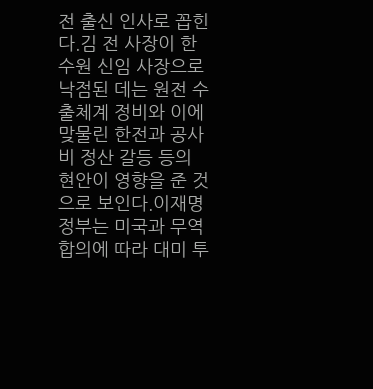전 출신 인사로 꼽힌다.김 전 사장이 한수원 신임 사장으로 낙점된 데는 원전 수출체계 정비와 이에 맞물린 한전과 공사비 정산 갈등 등의 현안이 영향을 준 것으로 보인다.이재명 정부는 미국과 무역 합의에 따라 대미 투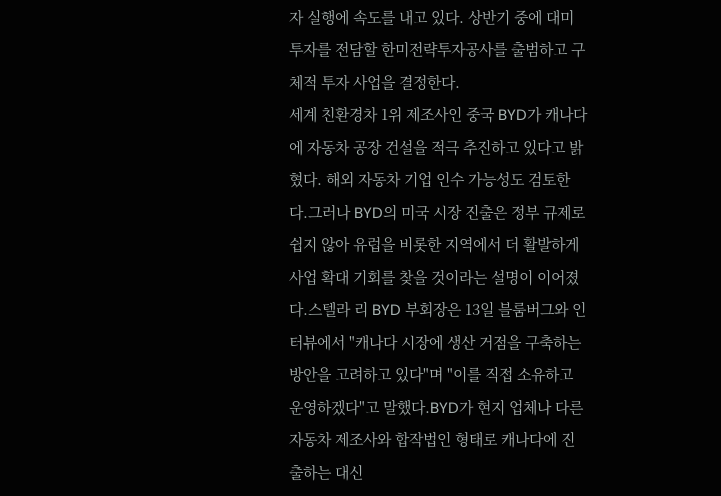자 실행에 속도를 내고 있다. 상반기 중에 대미 투자를 전담할 한미전략투자공사를 출범하고 구체적 투자 사업을 결정한다.
세계 친환경차 1위 제조사인 중국 BYD가 캐나다에 자동차 공장 건설을 적극 추진하고 있다고 밝혔다. 해외 자동차 기업 인수 가능성도 검토한다.그러나 BYD의 미국 시장 진출은 정부 규제로 쉽지 않아 유럽을 비롯한 지역에서 더 활발하게 사업 확대 기회를 찾을 것이라는 설명이 이어졌다.스텔라 리 BYD 부회장은 13일 블룸버그와 인터뷰에서 "캐나다 시장에 생산 거점을 구축하는 방안을 고려하고 있다"며 "이를 직접 소유하고 운영하겠다"고 말했다.BYD가 현지 업체나 다른 자동차 제조사와 합작법인 형태로 캐나다에 진출하는 대신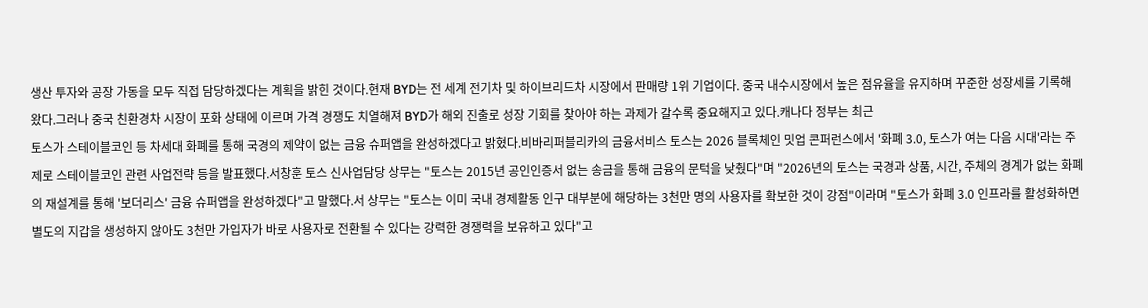생산 투자와 공장 가동을 모두 직접 담당하겠다는 계획을 밝힌 것이다.현재 BYD는 전 세계 전기차 및 하이브리드차 시장에서 판매량 1위 기업이다. 중국 내수시장에서 높은 점유율을 유지하며 꾸준한 성장세를 기록해 왔다.그러나 중국 친환경차 시장이 포화 상태에 이르며 가격 경쟁도 치열해져 BYD가 해외 진출로 성장 기회를 찾아야 하는 과제가 갈수록 중요해지고 있다.캐나다 정부는 최근
토스가 스테이블코인 등 차세대 화폐를 통해 국경의 제약이 없는 금융 슈퍼앱을 완성하겠다고 밝혔다.비바리퍼블리카의 금융서비스 토스는 2026 블록체인 밋업 콘퍼런스에서 '화폐 3.0, 토스가 여는 다음 시대'라는 주제로 스테이블코인 관련 사업전략 등을 발표했다.서창훈 토스 신사업담당 상무는 "토스는 2015년 공인인증서 없는 송금을 통해 금융의 문턱을 낮췄다"며 "2026년의 토스는 국경과 상품, 시간, 주체의 경계가 없는 화폐의 재설계를 통해 '보더리스' 금융 슈퍼앱을 완성하겠다"고 말했다.서 상무는 "토스는 이미 국내 경제활동 인구 대부분에 해당하는 3천만 명의 사용자를 확보한 것이 강점"이라며 "토스가 화폐 3.0 인프라를 활성화하면 별도의 지갑을 생성하지 않아도 3천만 가입자가 바로 사용자로 전환될 수 있다는 강력한 경쟁력을 보유하고 있다"고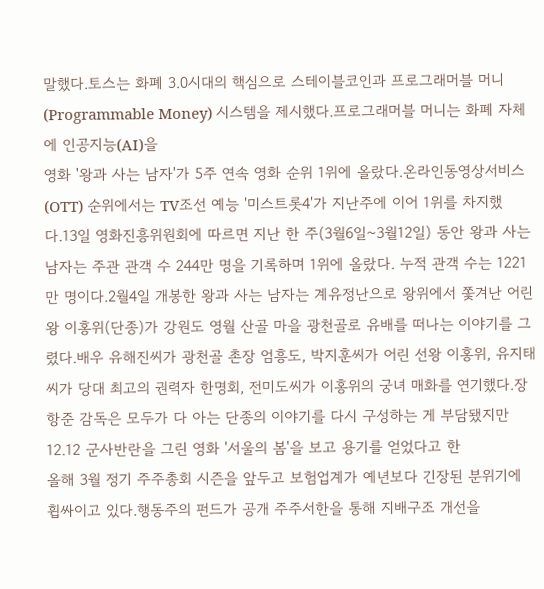말했다.토스는 화폐 3.0시대의 핵심으로 스테이블코인과 프로그래머블 머니(Programmable Money) 시스템을 제시했다.프로그래머블 머니는 화폐 자체에 인공지능(AI)을
영화 '왕과 사는 남자'가 5주 연속 영화 순위 1위에 올랐다.온라인동영상서비스(OTT) 순위에서는 TV조선 예능 '미스트롯4'가 지난주에 이어 1위를 차지했다.13일 영화진흥위원회에 따르면 지난 한 주(3월6일~3월12일) 동안 왕과 사는 남자는 주관 관객 수 244만 명을 기록하며 1위에 올랐다. 누적 관객 수는 1221만 명이다.2월4일 개봉한 왕과 사는 남자는 계유정난으로 왕위에서 쫓겨난 어린 왕 이홍위(단종)가 강원도 영월 산골 마을 광천골로 유배를 떠나는 이야기를 그렸다.배우 유해진씨가 광천골 촌장 엄흥도, 박지훈씨가 어린 선왕 이홍위, 유지태씨가 당대 최고의 권력자 한명회, 전미도씨가 이홍위의 궁녀 매화를 연기했다.장항준 감독은 모두가 다 아는 단종의 이야기를 다시 구성하는 게 부담됐지만 12.12 군사반란을 그린 영화 '서울의 봄'을 보고 용기를 얻었다고 한
올해 3월 정기 주주총회 시즌을 앞두고 보험업계가 예년보다 긴장된 분위기에 휩싸이고 있다.행동주의 펀드가 공개 주주서한을 통해 지배구조 개선을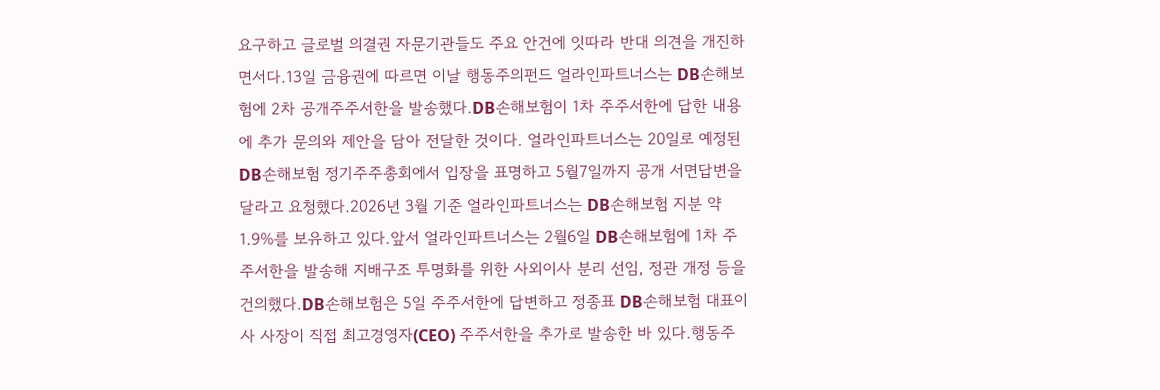요구하고 글로벌 의결권 자문기관들도 주요 안건에 잇따라 반대 의견을 개진하면서다.13일 금융권에 따르면 이날 행동주의펀드 얼라인파트너스는 DB손해보험에 2차 공개주주서한을 발송했다.DB손해보험이 1차 주주서한에 답한 내용에 추가 문의와 제안을 담아 전달한 것이다. 얼라인파트너스는 20일로 예정된 DB손해보험 정기주주총회에서 입장을 표명하고 5월7일까지 공개 서면답변을 달라고 요청했다.2026년 3월 기준 얼라인파트너스는 DB손해보험 지분 약 1.9%를 보유하고 있다.앞서 얼라인파트너스는 2월6일 DB손해보험에 1차 주주서한을 발송해 지배구조 투명화를 위한 사외이사 분리 선임, 정관 개정 등을 건의했다.DB손해보험은 5일 주주서한에 답변하고 정종표 DB손해보험 대표이사 사장이 직접 최고경영자(CEO) 주주서한을 추가로 발송한 바 있다.행동주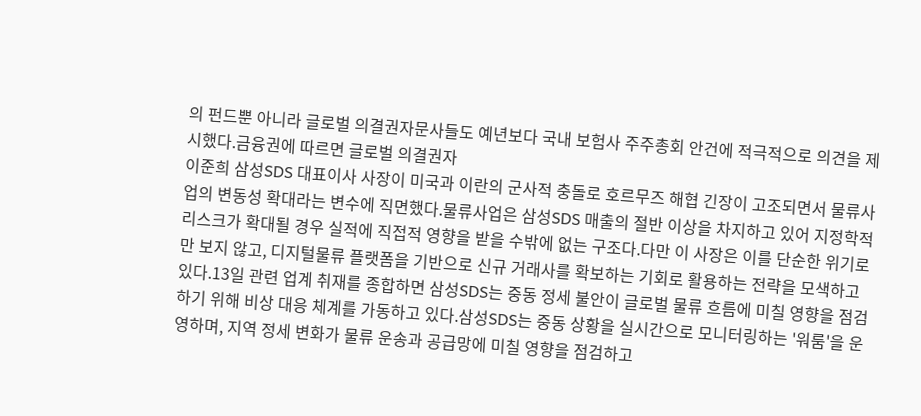의 펀드뿐 아니라 글로벌 의결권자문사들도 예년보다 국내 보험사 주주총회 안건에 적극적으로 의견을 제시했다.금융권에 따르면 글로벌 의결권자
이준희 삼성SDS 대표이사 사장이 미국과 이란의 군사적 충돌로 호르무즈 해협 긴장이 고조되면서 물류사업의 변동성 확대라는 변수에 직면했다.물류사업은 삼성SDS 매출의 절반 이상을 차지하고 있어 지정학적 리스크가 확대될 경우 실적에 직접적 영향을 받을 수밖에 없는 구조다.다만 이 사장은 이를 단순한 위기로만 보지 않고, 디지털물류 플랫폼을 기반으로 신규 거래사를 확보하는 기회로 활용하는 전략을 모색하고 있다.13일 관련 업계 취재를 종합하면 삼성SDS는 중동 정세 불안이 글로벌 물류 흐름에 미칠 영향을 점검하기 위해 비상 대응 체계를 가동하고 있다.삼성SDS는 중동 상황을 실시간으로 모니터링하는 '워룸'을 운영하며, 지역 정세 변화가 물류 운송과 공급망에 미칠 영향을 점검하고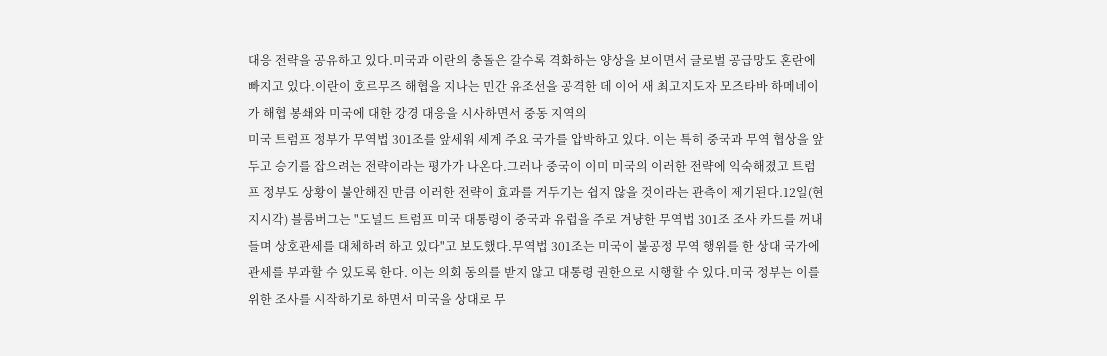대응 전략을 공유하고 있다.미국과 이란의 충돌은 갈수록 격화하는 양상을 보이면서 글로벌 공급망도 혼란에 빠지고 있다.이란이 호르무즈 해협을 지나는 민간 유조선을 공격한 데 이어 새 최고지도자 모즈타바 하메네이가 해협 봉쇄와 미국에 대한 강경 대응을 시사하면서 중동 지역의
미국 트럼프 정부가 무역법 301조를 앞세워 세계 주요 국가를 압박하고 있다. 이는 특히 중국과 무역 협상을 앞두고 승기를 잡으려는 전략이라는 평가가 나온다.그러나 중국이 이미 미국의 이러한 전략에 익숙해졌고 트럼프 정부도 상황이 불안해진 만큼 이러한 전략이 효과를 거두기는 쉽지 않을 것이라는 관측이 제기된다.12일(현지시각) 블룸버그는 "도널드 트럼프 미국 대통령이 중국과 유럽을 주로 겨냥한 무역법 301조 조사 카드를 꺼내들며 상호관세를 대체하려 하고 있다"고 보도했다.무역법 301조는 미국이 불공정 무역 행위를 한 상대 국가에 관세를 부과할 수 있도록 한다. 이는 의회 동의를 받지 않고 대통령 권한으로 시행할 수 있다.미국 정부는 이를 위한 조사를 시작하기로 하면서 미국을 상대로 무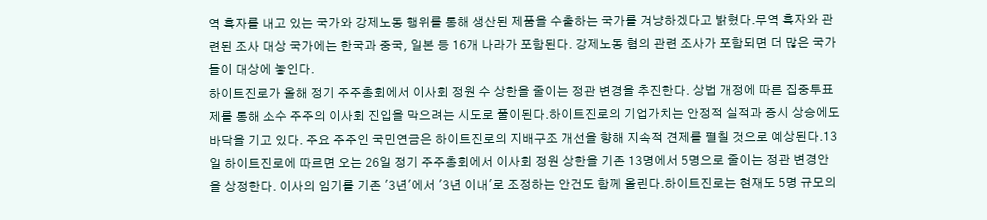역 흑자를 내고 있는 국가와 강제노동 행위를 통해 생산된 제품을 수출하는 국가를 겨냥하겠다고 밝혔다.무역 흑자와 관련된 조사 대상 국가에는 한국과 중국, 일본 등 16개 나라가 포함된다. 강제노동 혐의 관련 조사가 포함되면 더 많은 국가들이 대상에 놓인다.
하이트진로가 올해 정기 주주총회에서 이사회 정원 수 상한을 줄이는 정관 변경을 추진한다. 상법 개정에 따른 집중투표제를 통해 소수 주주의 이사회 진입을 막으려는 시도로 풀이된다.하이트진로의 기업가치는 안정적 실적과 증시 상승에도 바닥을 기고 있다. 주요 주주인 국민연금은 하이트진로의 지배구조 개선을 향해 지속적 견제를 펼칠 것으로 예상된다.13일 하이트진로에 따르면 오는 26일 정기 주주총회에서 이사회 정원 상한을 기존 13명에서 5명으로 줄이는 정관 변경안을 상정한다. 이사의 임기를 기존 '3년'에서 '3년 이내'로 조정하는 안건도 함께 올린다.하이트진로는 현재도 5명 규모의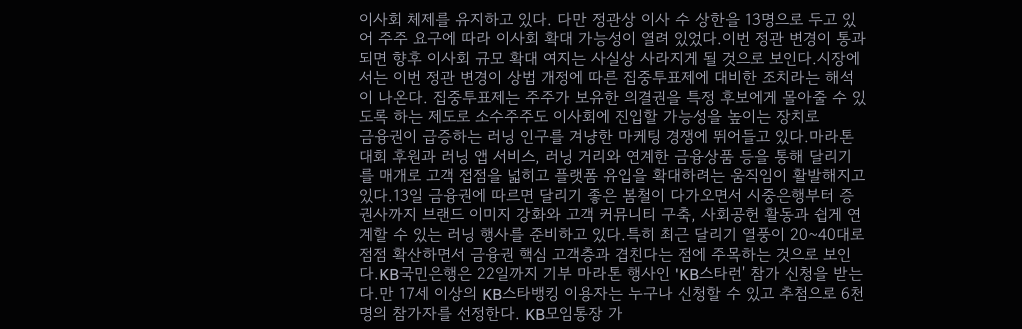이사회 체제를 유지하고 있다. 다만 정관상 이사 수 상한을 13명으로 두고 있어 주주 요구에 따라 이사회 확대 가능성이 열려 있었다.이번 정관 변경이 통과되면 향후 이사회 규모 확대 여지는 사실상 사라지게 될 것으로 보인다.시장에서는 이번 정관 변경이 상법 개정에 따른 집중투표제에 대비한 조치라는 해석이 나온다. 집중투표제는 주주가 보유한 의결권을 특정 후보에게 몰아줄 수 있도록 하는 제도로 소수주주도 이사회에 진입할 가능성을 높이는 장치로
금융권이 급증하는 러닝 인구를 겨냥한 마케팅 경쟁에 뛰어들고 있다.마라톤 대회 후원과 러닝 앱 서비스, 러닝 거리와 연계한 금융상품 등을 통해 달리기를 매개로 고객 접점을 넓히고 플랫폼 유입을 확대하려는 움직임이 활발해지고 있다.13일 금융권에 따르면 달리기 좋은 봄철이 다가오면서 시중은행부터 증권사까지 브랜드 이미지 강화와 고객 커뮤니티 구축, 사회공헌 활동과 쉽게 연계할 수 있는 러닝 행사를 준비하고 있다.특히 최근 달리기 열풍이 20~40대로 점점 확산하면서 금융권 핵심 고객층과 겹친다는 점에 주목하는 것으로 보인다.KB국민은행은 22일까지 기부 마라톤 행사인 'KB스타런' 참가 신청을 받는다.만 17세 이상의 KB스타뱅킹 이용자는 누구나 신청할 수 있고 추첨으로 6천 명의 참가자를 선정한다. KB모임통장 가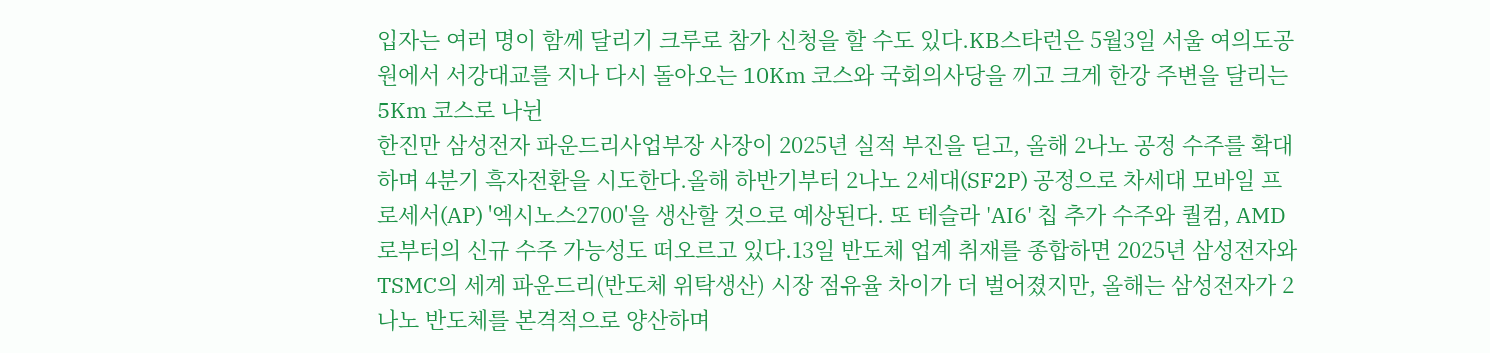입자는 여러 명이 함께 달리기 크루로 참가 신청을 할 수도 있다.KB스타런은 5월3일 서울 여의도공원에서 서강대교를 지나 다시 돌아오는 10Km 코스와 국회의사당을 끼고 크게 한강 주변을 달리는 5Km 코스로 나뉜
한진만 삼성전자 파운드리사업부장 사장이 2025년 실적 부진을 딛고, 올해 2나노 공정 수주를 확대하며 4분기 흑자전환을 시도한다.올해 하반기부터 2나노 2세대(SF2P) 공정으로 차세대 모바일 프로세서(AP) '엑시노스2700'을 생산할 것으로 예상된다. 또 테슬라 'AI6' 칩 추가 수주와 퀄컴, AMD로부터의 신규 수주 가능성도 떠오르고 있다.13일 반도체 업계 취재를 종합하면 2025년 삼성전자와 TSMC의 세계 파운드리(반도체 위탁생산) 시장 점유율 차이가 더 벌어졌지만, 올해는 삼성전자가 2나노 반도체를 본격적으로 양산하며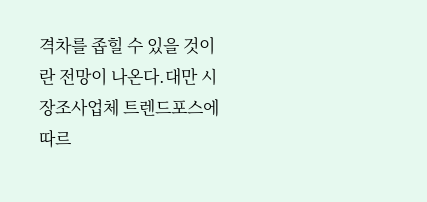격차를 좁힐 수 있을 것이란 전망이 나온다.대만 시장조사업체 트렌드포스에 따르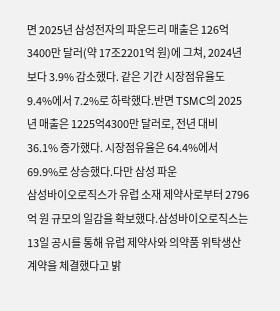면 2025년 삼성전자의 파운드리 매출은 126억3400만 달러(약 17조2201억 원)에 그쳐, 2024년보다 3.9% 감소했다. 같은 기간 시장점유율도 9.4%에서 7.2%로 하락했다.반면 TSMC의 2025년 매출은 1225억4300만 달러로, 전년 대비 36.1% 증가했다. 시장점유율은 64.4%에서 69.9%로 상승했다.다만 삼성 파운
삼성바이오로직스가 유럽 소재 제약사로부터 2796억 원 규모의 일감을 확보했다.삼성바이오로직스는 13일 공시를 통해 유럽 제약사와 의약품 위탁생산 계약을 체결했다고 밝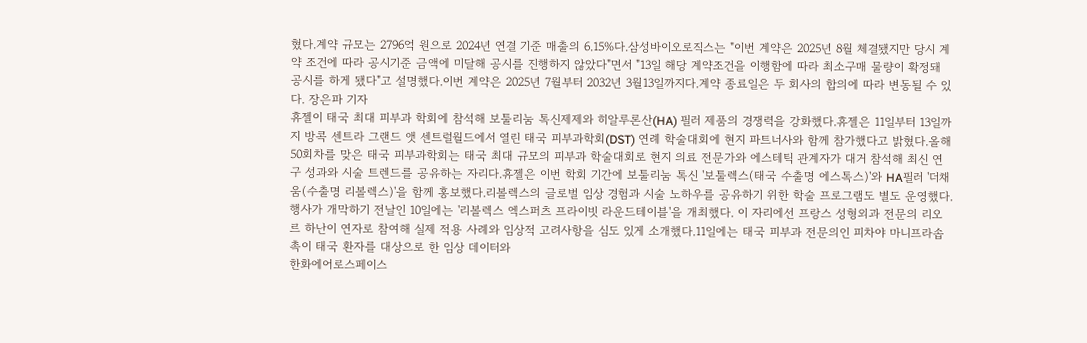혔다.계약 규모는 2796억 원으로 2024년 연결 기준 매출의 6.15%다.삼성바이오로직스는 "이번 계약은 2025년 8월 체결됐지만 당시 계약 조건에 따라 공시기준 금액에 미달해 공시를 진행하지 않았다"면서 "13일 해당 계약조건을 이행함에 따라 최소구매 물량이 확정돼 공시를 하게 됐다"고 설명했다.이번 계약은 2025년 7월부터 2032년 3월13일까지다.계약 종료일은 두 회사의 합의에 따라 변동될 수 있다. 장은파 기자
휴젤이 태국 최대 피부과 학회에 참석해 보툴리눔 톡신제제와 히알루론산(HA) 필러 제품의 경쟁력을 강화했다.휴젤은 11일부터 13일까지 방콕 센트라 그랜드 앳 센트럴월드에서 열린 태국 피부과학회(DST) 연례 학술대회에 현지 파트너사와 함께 참가했다고 밝혔다.올해 50회차를 맞은 태국 피부과학회는 태국 최대 규모의 피부과 학술대회로 현지 의료 전문가와 에스테틱 관계자가 대거 참석해 최신 연구 성과와 시술 트렌드를 공유하는 자리다.휴젤은 이번 학회 기간에 보툴리눔 톡신 '보툴렉스(태국 수출명 에스톡스)'와 HA필러 '더채움(수출명 리볼렉스)'을 함께 홍보했다.리볼렉스의 글로벌 임상 경험과 시술 노하우를 공유하기 위한 학술 프로그램도 별도 운영했다.행사가 개막하기 전날인 10일에는 '리볼렉스 엑스퍼츠 프라이빗 라운드테이블'을 개최했다. 이 자리에선 프랑스 성형외과 전문의 리오르 하난이 연자로 참여해 실제 적용 사례와 임상적 고려사항을 심도 있게 소개했다.11일에는 태국 피부과 전문의인 피차야 마니프라솝촉이 태국 환자를 대상으로 한 임상 데이터와
한화에어로스페이스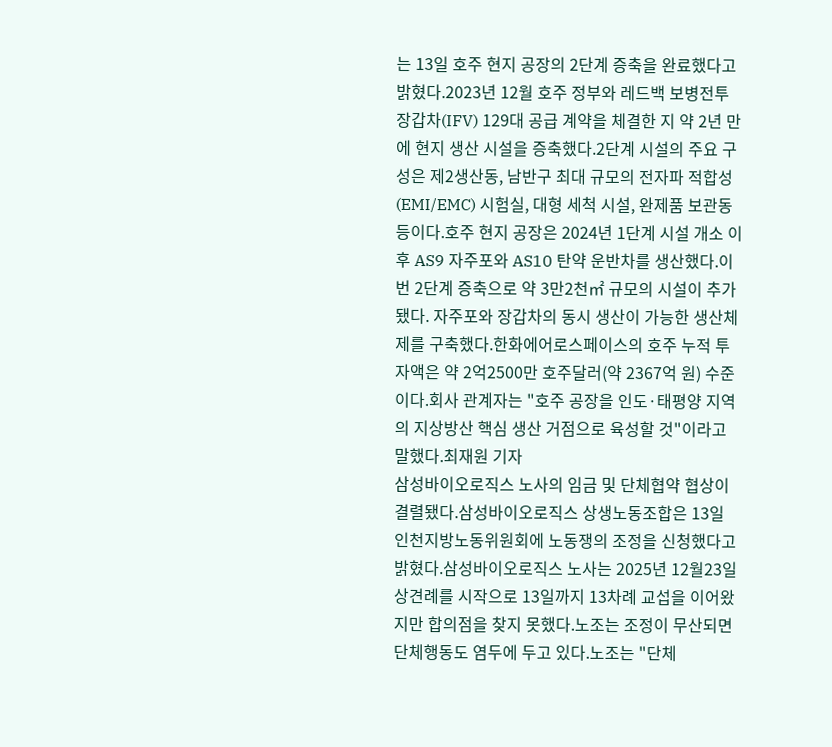는 13일 호주 현지 공장의 2단계 증축을 완료했다고 밝혔다.2023년 12월 호주 정부와 레드백 보병전투장갑차(IFV) 129대 공급 계약을 체결한 지 약 2년 만에 현지 생산 시설을 증축했다.2단계 시설의 주요 구성은 제2생산동, 남반구 최대 규모의 전자파 적합성(EMI/EMC) 시험실, 대형 세척 시설, 완제품 보관동 등이다.호주 현지 공장은 2024년 1단계 시설 개소 이후 AS9 자주포와 AS10 탄약 운반차를 생산했다.이번 2단계 증축으로 약 3만2천㎡ 규모의 시설이 추가됐다. 자주포와 장갑차의 동시 생산이 가능한 생산체제를 구축했다.한화에어로스페이스의 호주 누적 투자액은 약 2억2500만 호주달러(약 2367억 원) 수준이다.회사 관계자는 "호주 공장을 인도·태평양 지역의 지상방산 핵심 생산 거점으로 육성할 것"이라고 말했다.최재원 기자
삼성바이오로직스 노사의 임금 및 단체협약 협상이 결렬됐다.삼성바이오로직스 상생노동조합은 13일 인천지방노동위원회에 노동쟁의 조정을 신청했다고 밝혔다.삼성바이오로직스 노사는 2025년 12월23일 상견례를 시작으로 13일까지 13차례 교섭을 이어왔지만 합의점을 찾지 못했다.노조는 조정이 무산되면 단체행동도 염두에 두고 있다.노조는 "단체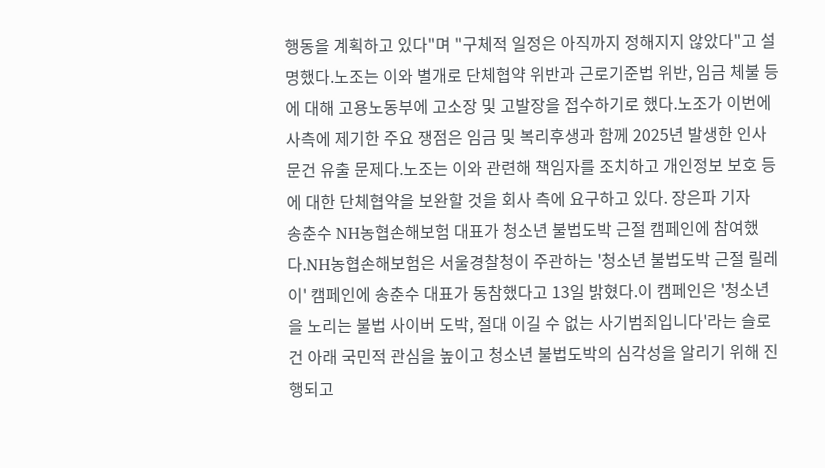행동을 계획하고 있다"며 "구체적 일정은 아직까지 정해지지 않았다"고 설명했다.노조는 이와 별개로 단체협약 위반과 근로기준법 위반, 임금 체불 등에 대해 고용노동부에 고소장 및 고발장을 접수하기로 했다.노조가 이번에 사측에 제기한 주요 쟁점은 임금 및 복리후생과 함께 2025년 발생한 인사 문건 유출 문제다.노조는 이와 관련해 책임자를 조치하고 개인정보 보호 등에 대한 단체협약을 보완할 것을 회사 측에 요구하고 있다. 장은파 기자
송춘수 NH농협손해보험 대표가 청소년 불법도박 근절 캠페인에 참여했다.NH농협손해보험은 서울경찰청이 주관하는 '청소년 불법도박 근절 릴레이' 캠페인에 송춘수 대표가 동참했다고 13일 밝혔다.이 캠페인은 '청소년을 노리는 불법 사이버 도박, 절대 이길 수 없는 사기범죄입니다'라는 슬로건 아래 국민적 관심을 높이고 청소년 불법도박의 심각성을 알리기 위해 진행되고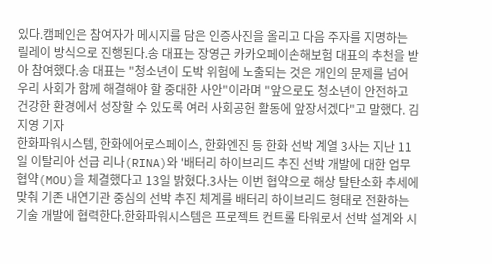있다.캠페인은 참여자가 메시지를 담은 인증사진을 올리고 다음 주자를 지명하는 릴레이 방식으로 진행된다.송 대표는 장영근 카카오페이손해보험 대표의 추천을 받아 참여했다.송 대표는 "청소년이 도박 위험에 노출되는 것은 개인의 문제를 넘어 우리 사회가 함께 해결해야 할 중대한 사안"이라며 "앞으로도 청소년이 안전하고 건강한 환경에서 성장할 수 있도록 여러 사회공헌 활동에 앞장서겠다"고 말했다. 김지영 기자
한화파워시스템, 한화에어로스페이스, 한화엔진 등 한화 선박 계열 3사는 지난 11일 이탈리아 선급 리나(RINA)와 '배터리 하이브리드 추진 선박 개발에 대한 업무협약(MOU)을 체결했다고 13일 밝혔다.3사는 이번 협약으로 해상 탈탄소화 추세에 맞춰 기존 내연기관 중심의 선박 추진 체계를 배터리 하이브리드 형태로 전환하는 기술 개발에 협력한다.한화파워시스템은 프로젝트 컨트롤 타워로서 선박 설계와 시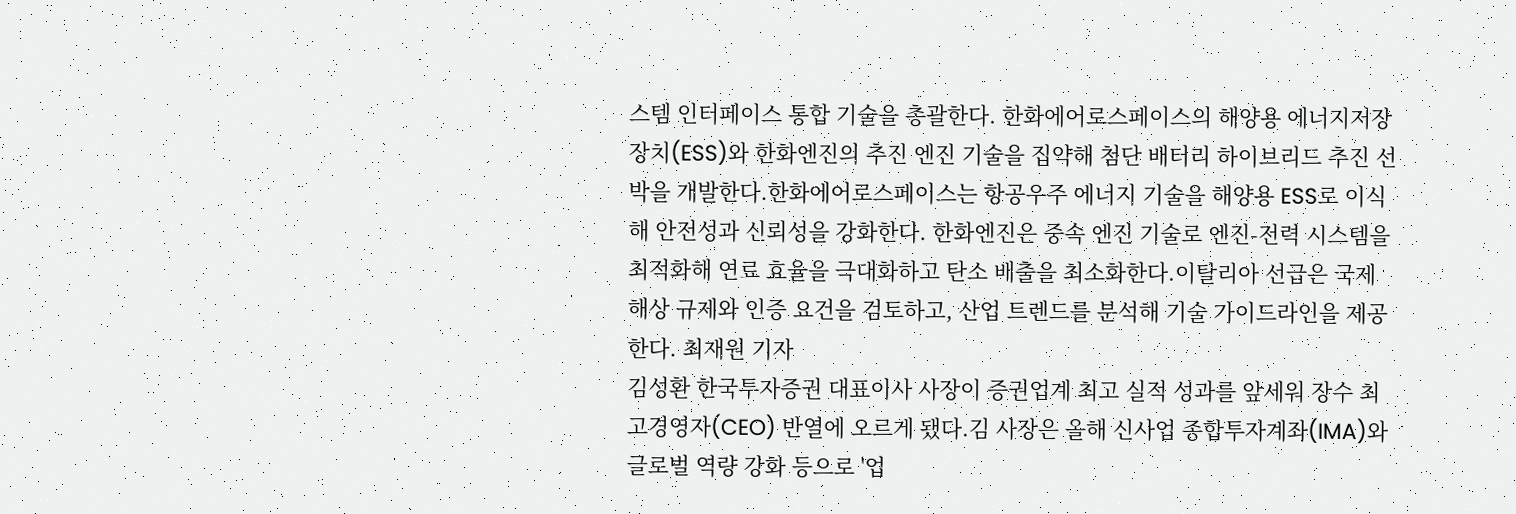스템 인터페이스 통합 기술을 총괄한다. 한화에어로스페이스의 해양용 에너지저장장치(ESS)와 한화엔진의 추진 엔진 기술을 집약해 첨단 배터리 하이브리드 추진 선박을 개발한다.한화에어로스페이스는 항공우주 에너지 기술을 해양용 ESS로 이식해 안전성과 신뢰성을 강화한다. 한화엔진은 중속 엔진 기술로 엔진-전력 시스템을 최적화해 연료 효율을 극대화하고 탄소 배출을 최소화한다.이탈리아 선급은 국제 해상 규제와 인증 요건을 검토하고, 산업 트렌드를 분석해 기술 가이드라인을 제공한다. 최재원 기자
김성환 한국투자증권 대표이사 사장이 증권업계 최고 실적 성과를 앞세워 장수 최고경영자(CEO) 반열에 오르게 됐다.김 사장은 올해 신사업 종합투자계좌(IMA)와 글로벌 역량 강화 등으로 '업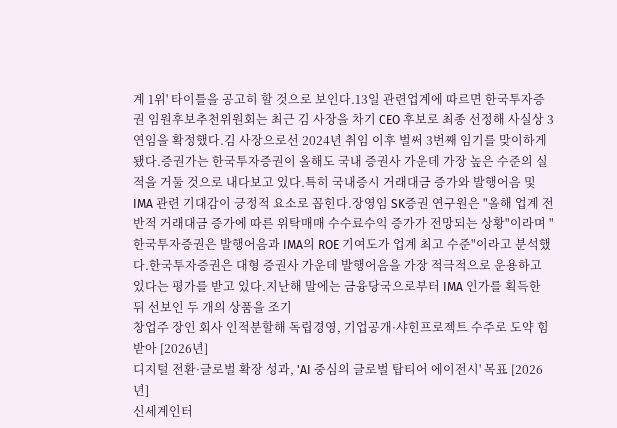계 1위' 타이틀을 공고히 할 것으로 보인다.13일 관련업계에 따르면 한국투자증권 임원후보추천위원회는 최근 김 사장을 차기 CEO 후보로 최종 선정해 사실상 3연임을 확정했다.김 사장으로선 2024년 취임 이후 벌써 3번째 임기를 맞이하게 됐다.증권가는 한국투자증권이 올해도 국내 증권사 가운데 가장 높은 수준의 실적을 거둘 것으로 내다보고 있다.특히 국내증시 거래대금 증가와 발행어음 및 IMA 관련 기대감이 긍정적 요소로 꼽힌다.장영임 SK증권 연구원은 "올해 업계 전반적 거래대금 증가에 따른 위탁매매 수수료수익 증가가 전망되는 상황"이라며 "한국투자증권은 발행어음과 IMA의 ROE 기여도가 업계 최고 수준"이라고 분석했다.한국투자증권은 대형 증권사 가운데 발행어음을 가장 적극적으로 운용하고 있다는 평가를 받고 있다.지난해 말에는 금융당국으로부터 IMA 인가를 획득한 뒤 선보인 두 개의 상품을 조기
창업주 장인 회사 인적분할해 독립경영, 기업공개·샤힌프로젝트 수주로 도약 힘받아 [2026년]
디지털 전환·글로벌 확장 성과, 'AI 중심의 글로벌 탑티어 에이전시' 목표 [2026년]
신세계인터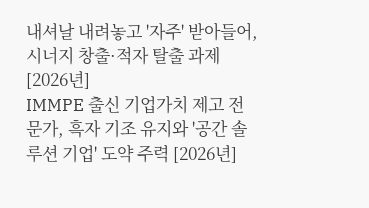내셔날 내려놓고 '자주' 받아들어, 시너지 창출·적자 탈출 과제 [2026년]
IMMPE 출신 기업가치 제고 전문가, 흑자 기조 유지와 '공간 솔루션 기업' 도약 주력 [2026년]